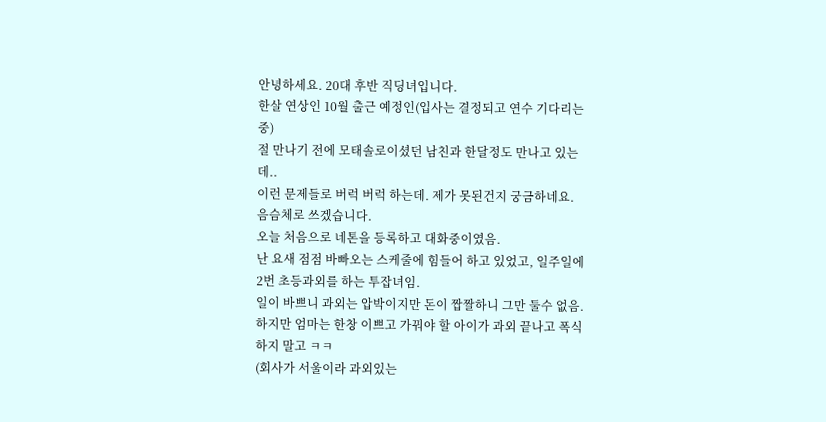안녕하세요. 20대 후반 직딩녀입니다.
한살 연상인 10월 출근 예정인(입사는 결정되고 연수 기다리는 중)
절 만나기 전에 모태솔로이셨던 남친과 한달정도 만나고 있는데..
이런 문제들로 버럭 버럭 하는데. 제가 못된건지 궁금하네요.
음슴체로 쓰겠습니다.
오늘 처음으로 네톤을 등록하고 대화중이였음.
난 요새 점점 바빠오는 스케줄에 힘들어 하고 있었고, 일주일에 2번 초등과외를 하는 투잡녀임.
일이 바쁘니 과외는 압박이지만 돈이 짭짤하니 그만 둘수 없음.
하지만 엄마는 한창 이쁘고 가꿔야 할 아이가 과외 끝나고 폭식하지 말고 ㅋㅋ
(회사가 서울이라 과외있는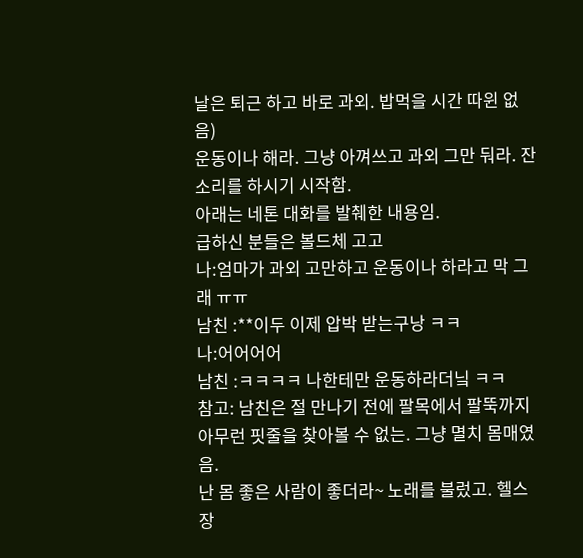날은 퇴근 하고 바로 과외. 밥먹을 시간 따윈 없음)
운동이나 해라. 그냥 아껴쓰고 과외 그만 둬라. 잔소리를 하시기 시작함.
아래는 네톤 대화를 발췌한 내용임.
급하신 분들은 볼드체 고고
나:엄마가 과외 고만하고 운동이나 하라고 막 그래 ㅠㅠ
남친 :**이두 이제 압박 받는구낭 ㅋㅋ
나:어어어어
남친 :ㅋㅋㅋㅋ 나한테만 운동하라더닠 ㅋㅋ
참고: 남친은 절 만나기 전에 팔목에서 팔뚝까지 아무런 핏줄을 찾아볼 수 없는. 그냥 멸치 몸매였음.
난 몸 좋은 사람이 좋더라~ 노래를 불렀고. 헬스장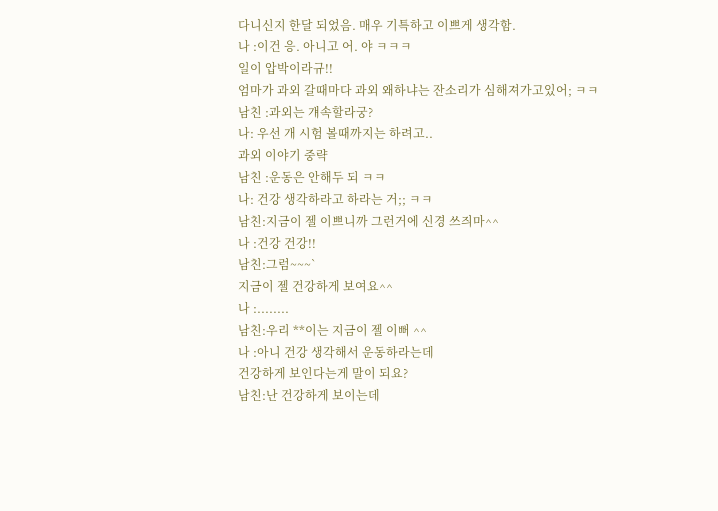다니신지 한달 되었음. 매우 기특하고 이쁘게 생각함.
나 :이건 응. 아니고 어. 야 ㅋㅋㅋ
일이 압박이라규!!
엄마가 과외 갈때마다 과외 왜하냐는 잔소리가 심해져가고있어; ㅋㅋ
남친 :과외는 걔속할라궁?
나: 우선 개 시험 볼때까지는 하려고..
과외 이야기 중략
남친 :운동은 안해두 되 ㅋㅋ
나: 건강 생각하라고 하라는 거;; ㅋㅋ
남친:지금이 젤 이쁘니까 그런거에 신경 쓰즤마^^
나 :건강 건강!!
남친:그럼~~~`
지금이 젤 건강하게 보여요^^
나 :........
남친:우리 **이는 지금이 젤 이뻐 ^^
나 :아니 건강 생각해서 운동하라는데
건강하게 보인다는게 말이 되요?
남친:난 건강하게 보이는데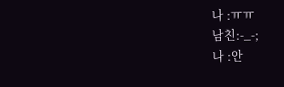나 :ㅠㅠ
남친:-_-;
나 :안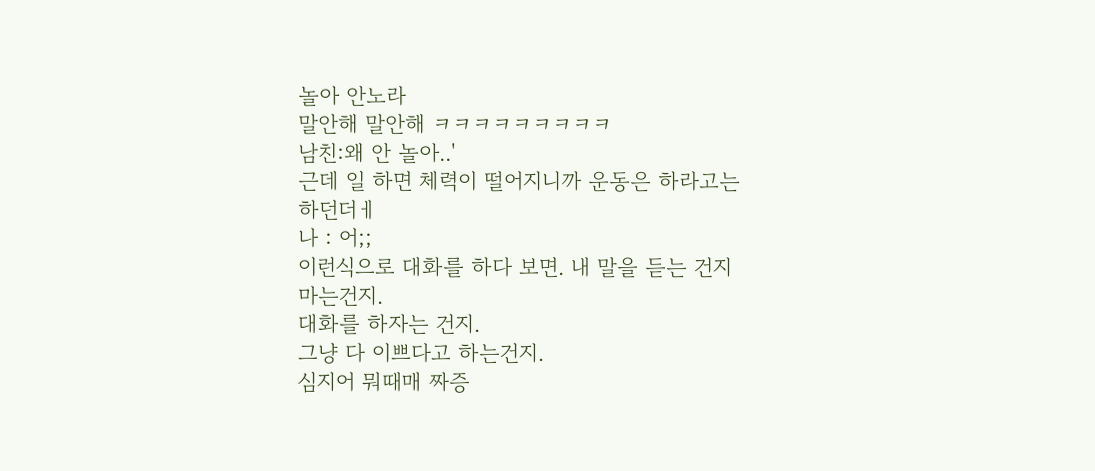놀아 안노라
말안해 말안해 ㅋㅋㅋㅋㅋㅋㅋㅋㅋ
남친:왜 안 놀아..'
근데 일 하면 체력이 떨어지니까 운동은 하라고는 하던더ㅔ
나 : 어;;
이런식으로 대화를 하다 보면. 내 말을 듣는 건지 마는건지.
대화를 하자는 건지.
그냥 다 이쁘다고 하는건지.
심지어 뭐때매 짜증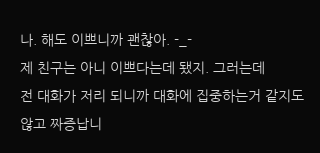나. 해도 이쁘니까 괜찮아. -_-
제 친구는 아니 이쁘다는데 됐지. 그러는데
전 대화가 저리 되니까 대화에 집중하는거 같지도 않고 짜증납니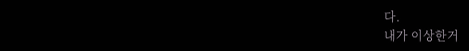다.
내가 이상한거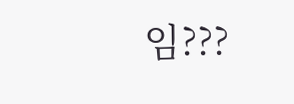임???